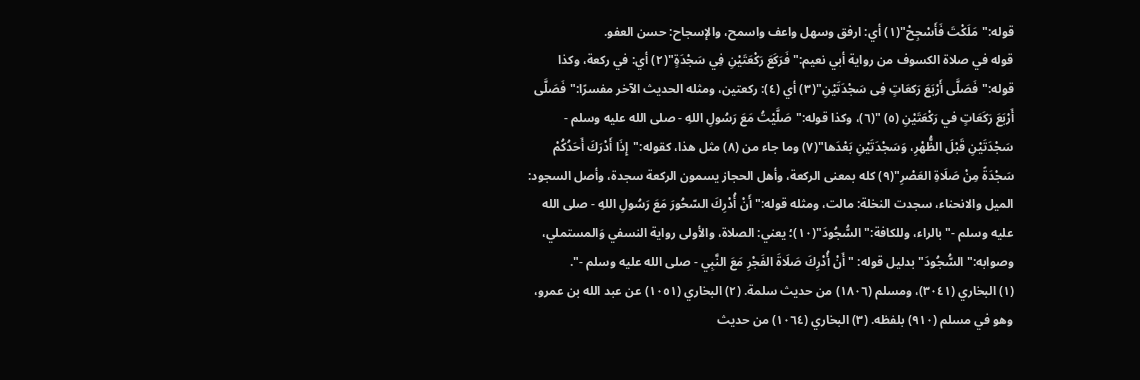قوله:"مَلَكْتَ فَأَسْجِحْ"(١) أي: ارفق وسهل واعف واسمح، والإسجاح: حسن العفو.
قوله في صلاة الكسوف من رواية أبي نعيم:"فَرَكَعَ رَكْعَتَيْنِ فِي سَجْدَةٍ"(٢) أي: في ركعة، وكذا قوله:"فَصَلَّى أَرْبَعَ رَكعَاتٍ فِى سَجْدَتَيْنِ"(٣) أي (٤): ركعتين، ومثله الحديث الآخر مفسرًا:"فَصَلَّى أَرْبَعَ رَكَعَاتٍ في رَكْعَتَيْنِ (٥) "(٦)، وكذا قوله:"صَلَّيْتُ مَعَ رَسُولِ اللهِ - صلى الله عليه وسلم - سَجْدَتَيْنِ قَبْلَ الظُّهْرِ، وَسَجْدَتَيْنِ بَعْدَها"(٧) وما جاء من (٨) مثل هذا، كقوله:"إِذَا أَدْرَكَ أَحَدُكُمْ سَجْدَةً مِنْ صَلَاةِ العَصْرِ"(٩) كله بمعنى الركعة، وأهل الحجاز يسمون الركعة سجدة، وأصل السجود: الميل والانحناء، سجدت النخلة: مالت، ومثله قوله:"أَنْ أُدْرِكَ السّحُورَ مَعَ رَسُولِ اللهِ - صلى الله عليه وسلم -" بالراء، وللكافة:"السُّجُودَ"(١٠)؛ يعني: الصلاة، والأولى رواية النسفي وَالمستملي، وصوابه:"السُّجُودَ" بدليل قوله: "أَنْ أُدْرِكَ صَلَاةَ الفَجْرِ مَعَ النَّبِي - صلى الله عليه وسلم -".
(١) البخاري (٣٠٤١)، ومسلم (١٨٠٦) من حديث سلمة. (٢) البخاري (١٠٥١) عن عبد الله بن عمرو، وهو في مسلم (٩١٠) بلفظه. (٣) البخاري (١٠٦٤) من حديث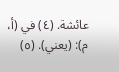عائشة. (٤) في (أ، م): (يعني). (٥)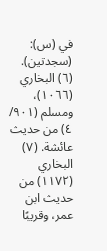في (س): (سجدتين). (٦) البخاري (١٠٦٦)، ومسلم (٩٠١/ ٤) من حديث عائشة. (٧) البخاري (١١٧٢) من حديث ابن عمر، وقريبًا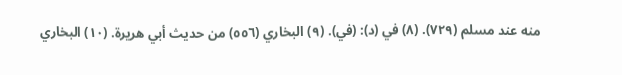منه عند مسلم (٧٢٩). (٨) في (د): (في). (٩) البخاري (٥٥٦) من حديث أبي هريرة. (١٠) البخاري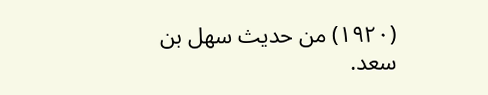(١٩٢٠) من حديث سهل بن سعد.